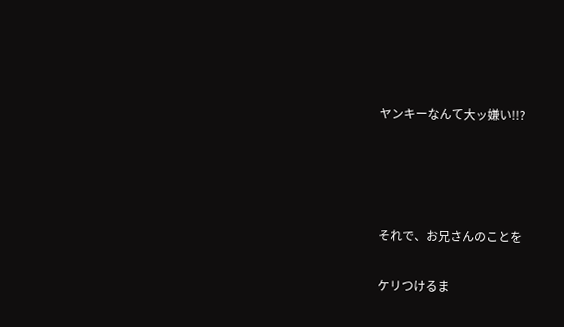ヤンキーなんて大ッ嫌い!!?




それで、お兄さんのことを

ケリつけるま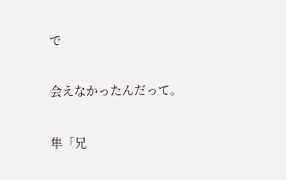で

会えなかったんだって。

隼「兄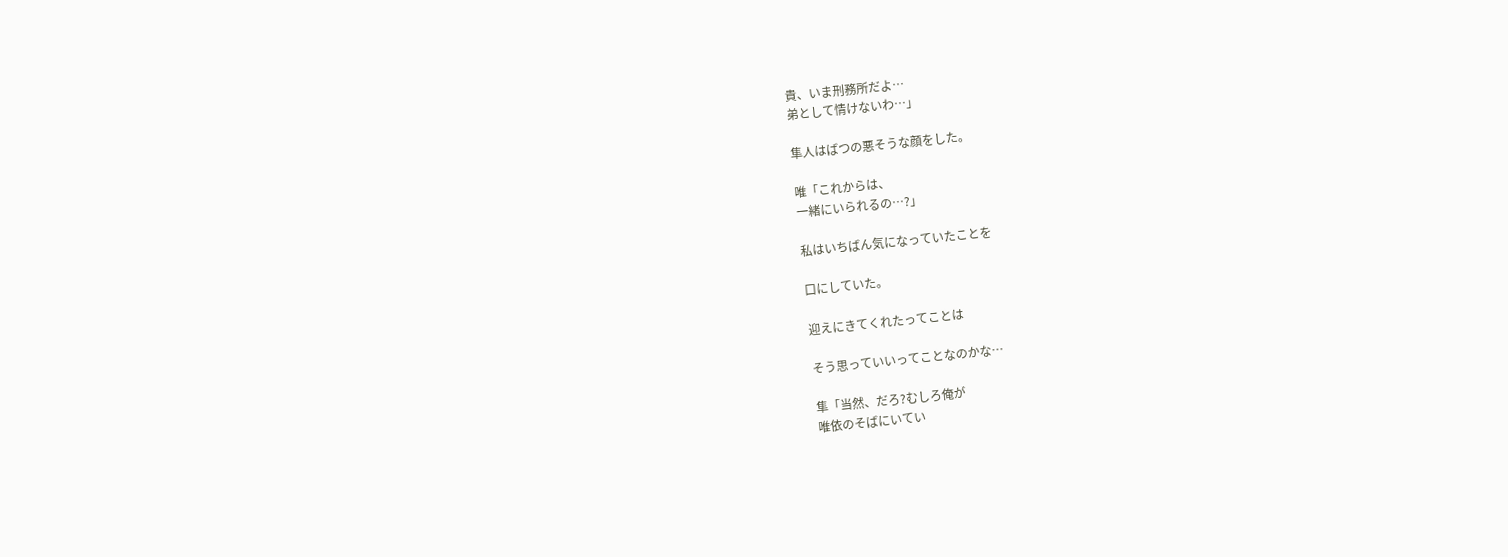貴、いま刑務所だよ…
弟として情けないわ…」

隼人はばつの悪そうな顔をした。

唯「これからは、
一緒にいられるの…?」

私はいちばん気になっていたことを

口にしていた。

迎えにきてくれたってことは

そう思っていいってことなのかな…

隼「当然、だろ?むしろ俺が
唯依のそばにいてい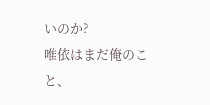いのか?
唯依はまだ俺のこと、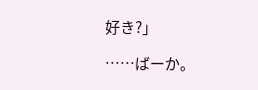好き?」

……ばーか。